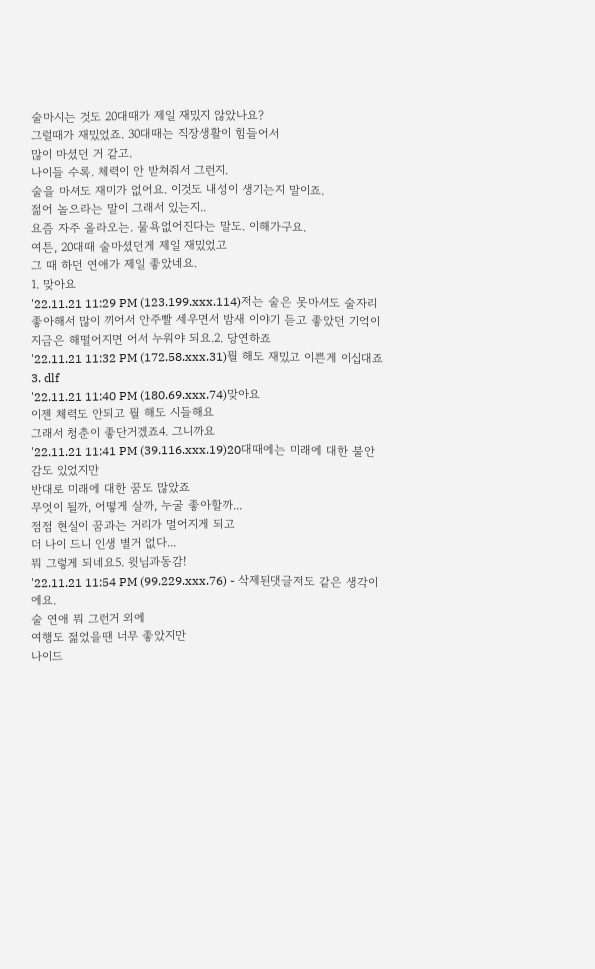술마시는 것도 20대때가 제일 재밌지 않았나요?
그럴때가 재밌었죠. 30대때는 직장생활이 힘들어서
많이 마셨던 거 같고.
나이들 수록. 체력이 안 받쳐줘서 그런지.
술을 마셔도 재미가 없어요. 이것도 내성이 생기는지 말이죠.
젊어 놀으라는 말이 그래서 있는지..
요즘 자주 올라오는. 물욕없어진다는 말도. 이해가구요.
여튼, 20대때 술마셨던게 제일 재밌었고
그 때 하던 연애가 제일 좋았네요.
1. 맞아요
'22.11.21 11:29 PM (123.199.xxx.114)저는 술은 못마셔도 술자리 좋아해서 많이 끼어서 안주빨 세우면서 밤새 이야기 듣고 좋았던 기억이
지금은 해떨어지면 어서 누워야 되요.2. 당연하죠
'22.11.21 11:32 PM (172.58.xxx.31)뭘 해도 재밌고 이쁜게 이십대죠
3. dlf
'22.11.21 11:40 PM (180.69.xxx.74)맞아요
이젠 체력도 안되고 뭘 해도 시들해요
그래서 청춘이 좋단거겠죠4. 그니까요
'22.11.21 11:41 PM (39.116.xxx.19)20대때에는 미래에 대한 불안감도 있었지만
반대로 미래에 대한 꿈도 많았죠
무엇이 될까, 어떻게 살까, 누굴 좋아할까...
점점 현실이 꿈과는 거리가 멀어지게 되고
더 나이 드니 인생 별거 없다...
뭐 그렇게 되네요5. 윗님과동감!
'22.11.21 11:54 PM (99.229.xxx.76) - 삭제된댓글저도 같은 생각이에요.
술 연애 뭐 그런거 외에
여행도 젊었을땐 너무 좋았지만
나이드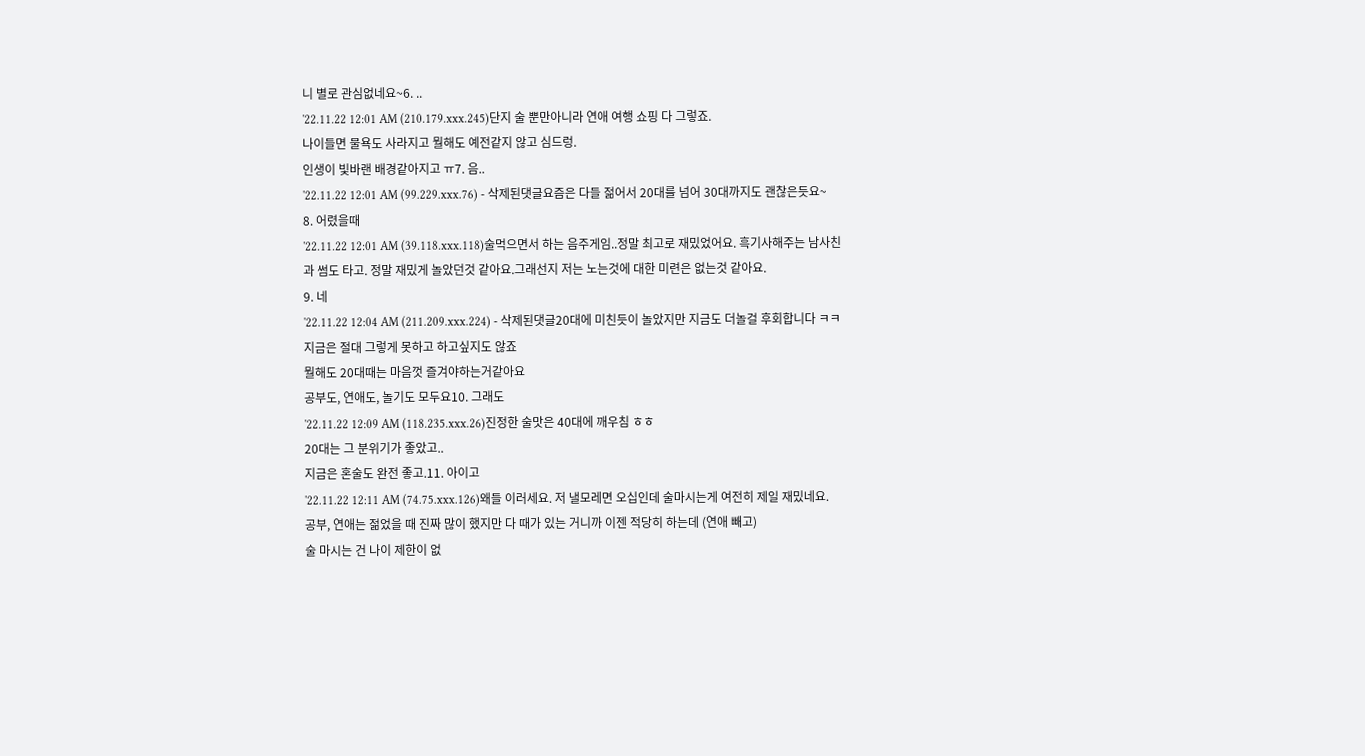니 별로 관심없네요~6. ..
'22.11.22 12:01 AM (210.179.xxx.245)단지 술 뿐만아니라 연애 여행 쇼핑 다 그렇죠.
나이들면 물욕도 사라지고 뭘해도 예전같지 않고 심드렁.
인생이 빛바랜 배경같아지고 ㅠ7. 음..
'22.11.22 12:01 AM (99.229.xxx.76) - 삭제된댓글요즘은 다들 젊어서 20대를 넘어 30대까지도 괜찮은듯요~
8. 어렸을때
'22.11.22 12:01 AM (39.118.xxx.118)술먹으면서 하는 음주게임..정말 최고로 재밌었어요. 흑기사해주는 남사친과 썸도 타고. 정말 재밌게 놀았던것 같아요.그래선지 저는 노는것에 대한 미련은 없는것 같아요.
9. 네
'22.11.22 12:04 AM (211.209.xxx.224) - 삭제된댓글20대에 미친듯이 놀았지만 지금도 더놀걸 후회합니다 ㅋㅋ
지금은 절대 그렇게 못하고 하고싶지도 않죠
뭘해도 20대때는 마음껏 즐겨야하는거같아요
공부도, 연애도, 놀기도 모두요10. 그래도
'22.11.22 12:09 AM (118.235.xxx.26)진정한 술맛은 40대에 깨우침 ㅎㅎ
20대는 그 분위기가 좋았고..
지금은 혼술도 완전 좋고.11. 아이고
'22.11.22 12:11 AM (74.75.xxx.126)왜들 이러세요. 저 낼모레면 오십인데 술마시는게 여전히 제일 재밌네요.
공부, 연애는 젊었을 때 진짜 많이 했지만 다 때가 있는 거니까 이젠 적당히 하는데 (연애 빼고)
술 마시는 건 나이 제한이 없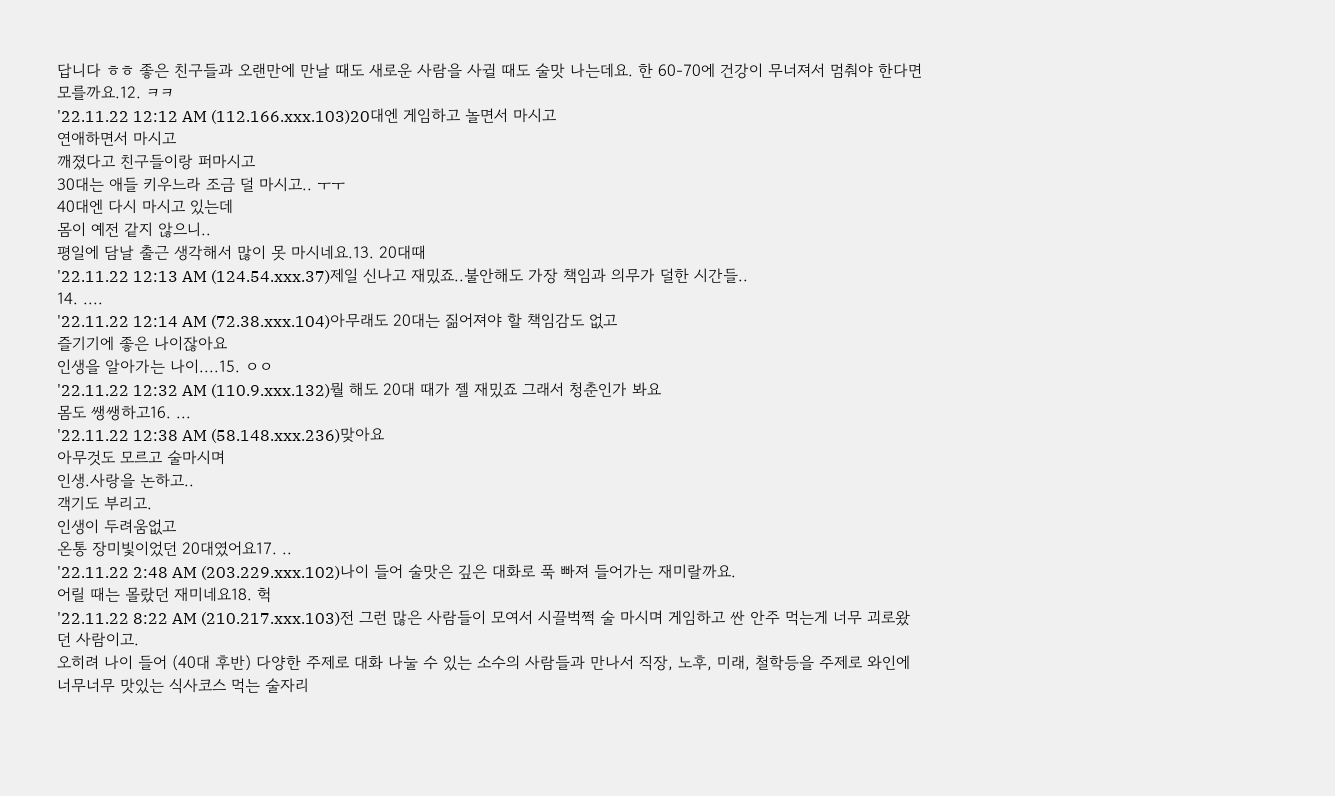답니다 ㅎㅎ 좋은 친구들과 오랜만에 만날 때도 새로운 사람을 사귈 때도 술맛 나는데요. 한 60-70에 건강이 무너져서 멈춰야 한다면 모를까요.12. ㅋㅋ
'22.11.22 12:12 AM (112.166.xxx.103)20대엔 게임하고 놀면서 마시고
연애하면서 마시고
깨졌다고 친구들이랑 퍼마시고
30대는 애들 키우느라 조금 덜 마시고.. ㅜㅜ
40대엔 다시 마시고 있는데
몸이 예전 같지 않으니..
평일에 담날 출근 생각해서 많이 못 마시네요.13. 20대때
'22.11.22 12:13 AM (124.54.xxx.37)제일 신나고 재밌죠..불안해도 가장 책임과 의무가 덜한 시간들..
14. ....
'22.11.22 12:14 AM (72.38.xxx.104)아무래도 20대는 짊어져야 할 책임감도 없고
즐기기에 좋은 나이잖아요
인생을 알아가는 나이....15. ㅇㅇ
'22.11.22 12:32 AM (110.9.xxx.132)뭘 해도 20대 때가 젤 재밌죠 그래서 청춘인가 봐요
몸도 쌩쌩하고16. ...
'22.11.22 12:38 AM (58.148.xxx.236)맞아요
아무것도 모르고 술마시며
인생.사랑을 논하고..
객기도 부리고.
인생이 두려움없고
온통 장미빛이었던 20대였어요17. ..
'22.11.22 2:48 AM (203.229.xxx.102)나이 들어 술맛은 깊은 대화로 푹 빠져 들어가는 재미랄까요.
어릴 때는 몰랐던 재미네요18. 헉
'22.11.22 8:22 AM (210.217.xxx.103)전 그런 많은 사람들이 모여서 시끌벅쩍 술 마시며 게임하고 싼 안주 먹는게 너무 괴로왔던 사람이고.
오히려 나이 들어 (40대 후반) 다양한 주제로 대화 나눌 수 있는 소수의 사람들과 만나서 직장, 노후, 미래, 철학등을 주제로 와인에 너무너무 맛있는 식사코스 먹는 술자리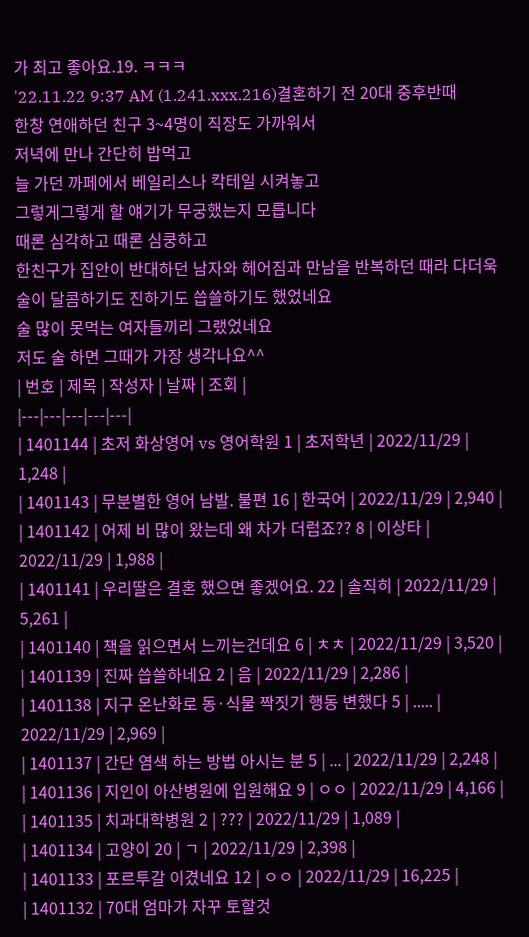가 최고 좋아요.19. ㅋㅋㅋ
'22.11.22 9:37 AM (1.241.xxx.216)결혼하기 전 20대 중후반때
한창 연애하던 친구 3~4명이 직장도 가까워서
저녁에 만나 간단히 밥먹고
늘 가던 까페에서 베일리스나 칵테일 시켜놓고
그렇게그렇게 할 얘기가 무궁했는지 모릅니다
때론 심각하고 때론 심쿵하고
한친구가 집안이 반대하던 남자와 헤어짐과 만남을 반복하던 때라 다더욱 술이 달콤하기도 진하기도 씁쓸하기도 했었네요
술 많이 못먹는 여자들끼리 그랬었네요
저도 술 하면 그때가 가장 생각나요^^
| 번호 | 제목 | 작성자 | 날짜 | 조회 |
|---|---|---|---|---|
| 1401144 | 초저 화상영어 vs 영어학원 1 | 초저학년 | 2022/11/29 | 1,248 |
| 1401143 | 무분별한 영어 남발. 불편 16 | 한국어 | 2022/11/29 | 2,940 |
| 1401142 | 어제 비 많이 왔는데 왜 차가 더럽죠?? 8 | 이상타 | 2022/11/29 | 1,988 |
| 1401141 | 우리딸은 결혼 했으면 좋겠어요. 22 | 솔직히 | 2022/11/29 | 5,261 |
| 1401140 | 책을 읽으면서 느끼는건데요 6 | ㅊㅊ | 2022/11/29 | 3,520 |
| 1401139 | 진짜 씁쓸하네요 2 | 음 | 2022/11/29 | 2,286 |
| 1401138 | 지구 온난화로 동·식물 짝짓기 행동 변했다 5 | ..... | 2022/11/29 | 2,969 |
| 1401137 | 간단 염색 하는 방법 아시는 분 5 | ... | 2022/11/29 | 2,248 |
| 1401136 | 지인이 아산병원에 입원해요 9 | ㅇㅇ | 2022/11/29 | 4,166 |
| 1401135 | 치과대학병원 2 | ??? | 2022/11/29 | 1,089 |
| 1401134 | 고양이 20 | ㄱ | 2022/11/29 | 2,398 |
| 1401133 | 포르투갈 이겼네요 12 | ㅇㅇ | 2022/11/29 | 16,225 |
| 1401132 | 70대 엄마가 자꾸 토할것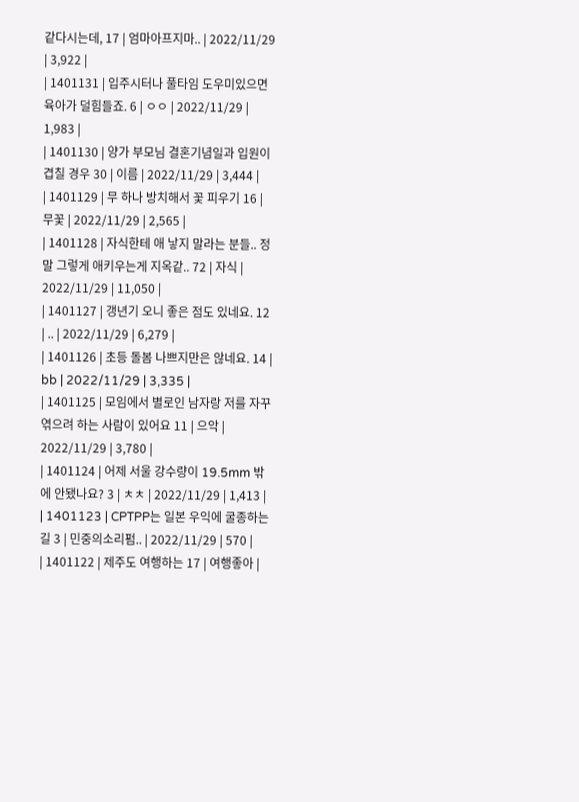같다시는데, 17 | 엄마아프지마.. | 2022/11/29 | 3,922 |
| 1401131 | 입주시터나 풀타임 도우미있으면 육아가 덜힘들죠. 6 | ㅇㅇ | 2022/11/29 | 1,983 |
| 1401130 | 양가 부모님 결혼기념일과 입원이 겹칠 경우 30 | 이름 | 2022/11/29 | 3,444 |
| 1401129 | 무 하나 방치해서 꽃 피우기 16 | 무꽃 | 2022/11/29 | 2,565 |
| 1401128 | 자식한테 애 낳지 말라는 분들.. 정말 그렇게 애키우는게 지옥같.. 72 | 자식 | 2022/11/29 | 11,050 |
| 1401127 | 갱년기 오니 좋은 점도 있네요. 12 | .. | 2022/11/29 | 6,279 |
| 1401126 | 초등 돌봄 나쁘지만은 않네요. 14 | bb | 2022/11/29 | 3,335 |
| 1401125 | 모임에서 별로인 남자랑 저를 자꾸 엮으려 하는 사람이 있어요 11 | 으악 | 2022/11/29 | 3,780 |
| 1401124 | 어제 서울 강수량이 19.5mm 밖에 안됐나요? 3 | ㅊㅊ | 2022/11/29 | 1,413 |
| 1401123 | CPTPP는 일본 우익에 굴종하는 길 3 | 민중의소리펌.. | 2022/11/29 | 570 |
| 1401122 | 제주도 여행하는 17 | 여행좋아 |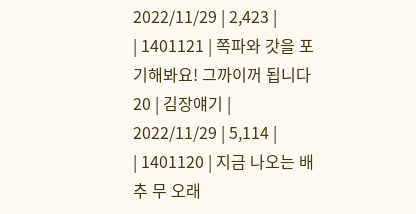2022/11/29 | 2,423 |
| 1401121 | 쪽파와 갓을 포기해봐요! 그까이꺼 됩니다 20 | 김장얘기 | 2022/11/29 | 5,114 |
| 1401120 | 지금 나오는 배추 무 오래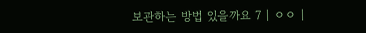보관하는 방법 있을까요 7 | ㅇㅇ |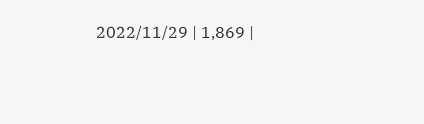2022/11/29 | 1,869 |